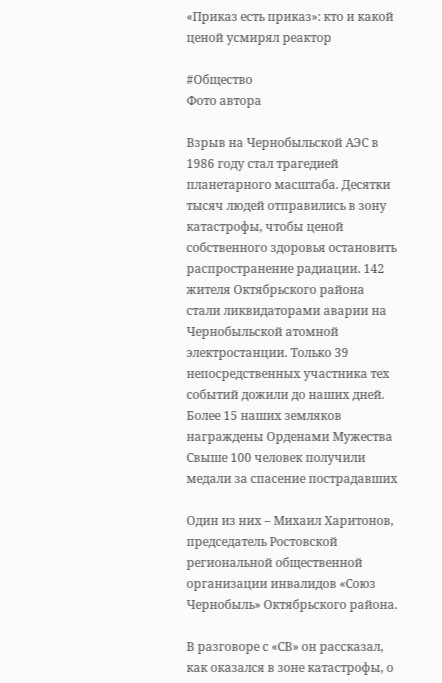«Приказ есть приказ»: кто и какой ценой усмирял реактор

#Общество
Фото автора

Взрыв на Чернобыльской АЭС в 1986 году стал трагедией планетарного масштаба. Десятки тысяч людей отправились в зону катастрофы, чтобы ценой собственного здоровья остановить распространение радиации. 142 жителя Октябрьского района стали ликвидаторами аварии на Чернобыльской атомной электростанции. Только 39 непосредственных участника тех событий дожили до наших дней. Более 15 наших земляков награждены Орденами Мужества Свыше 100 человек получили медали за спасение пострадавших

Один из них – Михаил Харитонов, председатель Ростовской региональной общественной организации инвалидов «Союз Чернобыль» Октябрьского района.

В разговоре с «СВ» он рассказал, как оказался в зоне катастрофы, о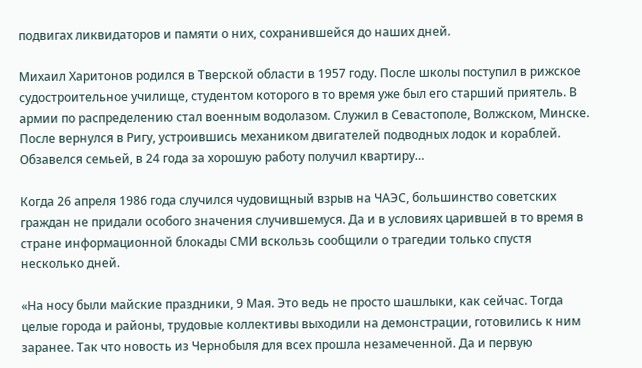подвигах ликвидаторов и памяти о них, сохранившейся до наших дней.

Михаил Харитонов родился в Тверской области в 1957 году. После школы поступил в рижское судостроительное училище, студентом которого в то время уже был его старший приятель. В армии по распределению стал военным водолазом. Служил в Севастополе, Волжском, Минске. После вернулся в Ригу, устроившись механиком двигателей подводных лодок и кораблей. Обзавелся семьей, в 24 года за хорошую работу получил квартиру…

Когда 26 апреля 1986 года случился чудовищный взрыв на ЧАЭС, большинство советских граждан не придали особого значения случившемуся. Да и в условиях царившей в то время в стране информационной блокады СМИ вскользь сообщили о трагедии только спустя несколько дней.

«На носу были майские праздники, 9 Мая. Это ведь не просто шашлыки, как сейчас. Тогда целые города и районы, трудовые коллективы выходили на демонстрации, готовились к ним заранее. Так что новость из Чернобыля для всех прошла незамеченной. Да и первую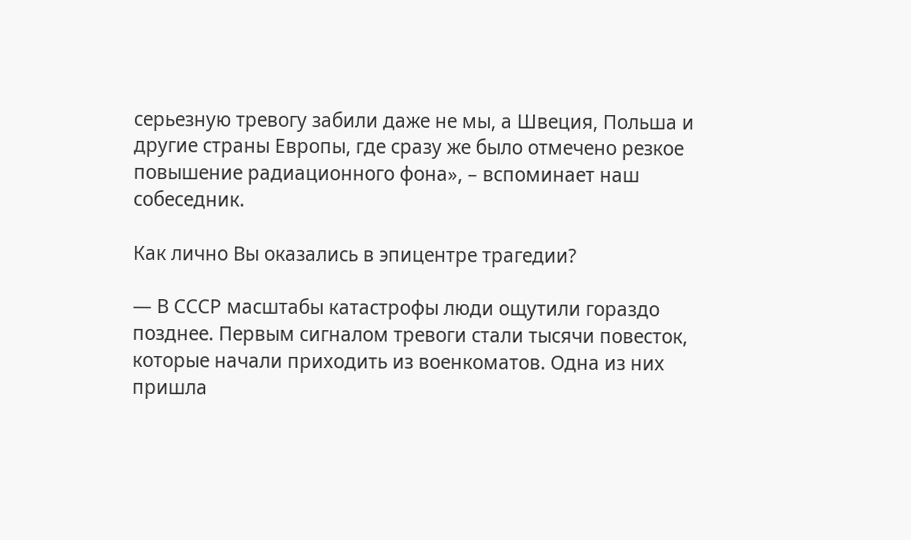серьезную тревогу забили даже не мы, а Швеция, Польша и другие страны Европы, где сразу же было отмечено резкое повышение радиационного фона», – вспоминает наш собеседник.

Как лично Вы оказались в эпицентре трагедии?

— В СССР масштабы катастрофы люди ощутили гораздо позднее. Первым сигналом тревоги стали тысячи повесток, которые начали приходить из военкоматов. Одна из них пришла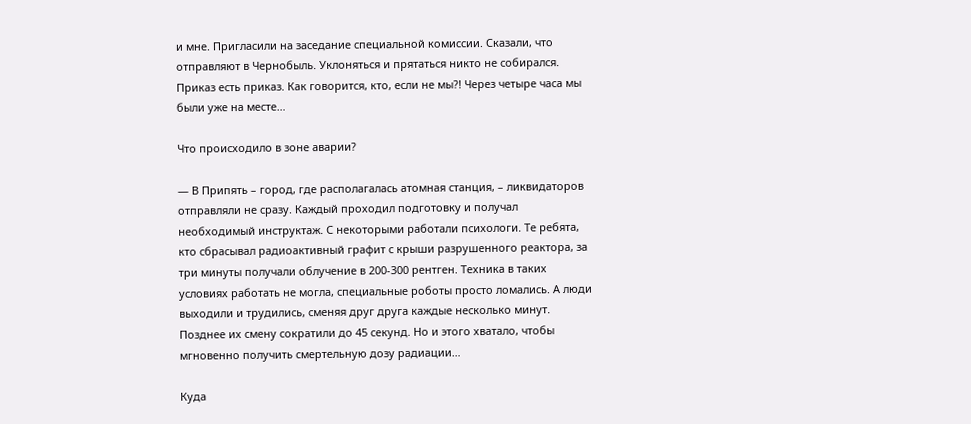и мне. Пригласили на заседание специальной комиссии. Сказали, что отправляют в Чернобыль. Уклоняться и прятаться никто не собирался. Приказ есть приказ. Как говорится, кто, если не мы?! Через четыре часа мы были уже на месте…

Что происходило в зоне аварии?

— В Припять – город, где располагалась атомная станция, – ликвидаторов отправляли не сразу. Каждый проходил подготовку и получал необходимый инструктаж. С некоторыми работали психологи. Те ребята, кто сбрасывал радиоактивный графит с крыши разрушенного реактора, за три минуты получали облучение в 200-300 рентген. Техника в таких условиях работать не могла, специальные роботы просто ломались. А люди выходили и трудились, сменяя друг друга каждые несколько минут. Позднее их смену сократили до 45 секунд. Но и этого хватало, чтобы мгновенно получить смертельную дозу радиации…

Куда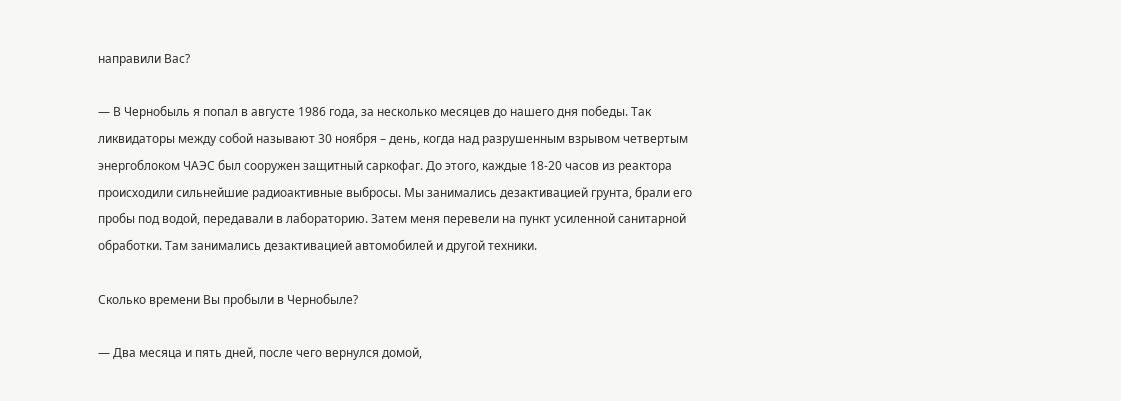направили Вас?

— В Чернобыль я попал в августе 1986 года, за несколько месяцев до нашего дня победы. Так ликвидаторы между собой называют 30 ноября – день, когда над разрушенным взрывом четвертым энергоблоком ЧАЭС был сооружен защитный саркофаг. До этого, каждые 18-20 часов из реактора происходили сильнейшие радиоактивные выбросы. Мы занимались дезактивацией грунта, брали его пробы под водой, передавали в лабораторию. Затем меня перевели на пункт усиленной санитарной обработки. Там занимались дезактивацией автомобилей и другой техники.

Сколько времени Вы пробыли в Чернобыле?

— Два месяца и пять дней, после чего вернулся домой,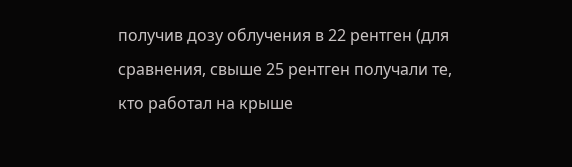получив дозу облучения в 22 рентген (для сравнения, свыше 25 рентген получали те, кто работал на крыше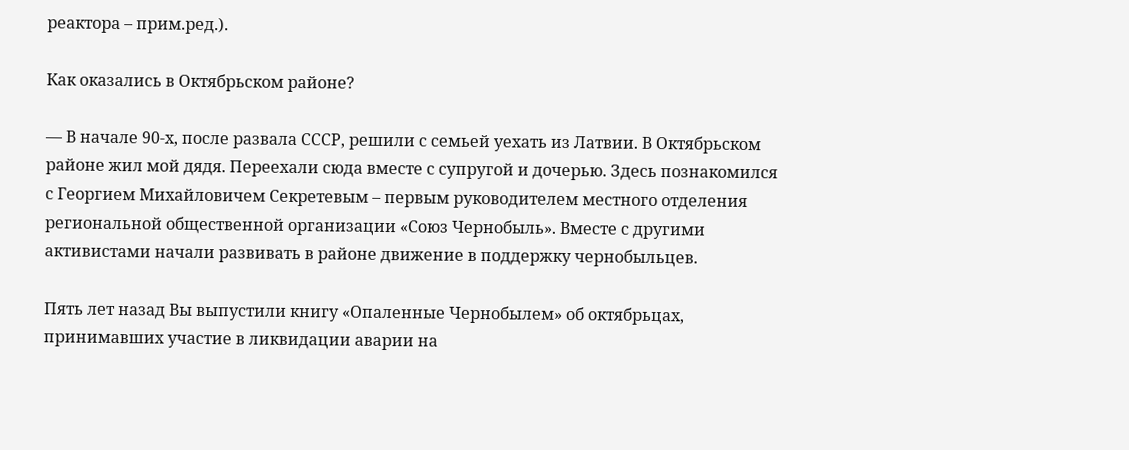реактора – прим.ред.).

Как оказались в Октябрьском районе?

— В начале 90-х, после развала СССР, решили с семьей уехать из Латвии. В Октябрьском районе жил мой дядя. Переехали сюда вместе с супругой и дочерью. Здесь познакомился с Георгием Михайловичем Секретевым – первым руководителем местного отделения региональной общественной организации «Союз Чернобыль». Вместе с другими активистами начали развивать в районе движение в поддержку чернобыльцев.

Пять лет назад Вы выпустили книгу «Опаленные Чернобылем» об октябрьцах, принимавших участие в ликвидации аварии на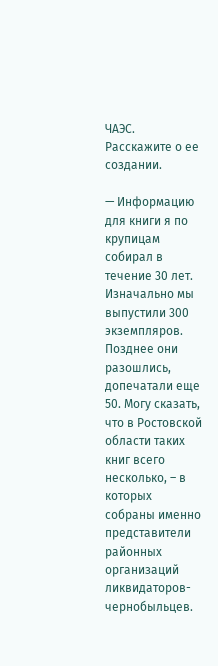ЧАЭС. Расскажите о ее создании.

— Информацию для книги я по крупицам собирал в течение 30 лет. Изначально мы выпустили 300 экземпляров. Позднее они разошлись, допечатали еще 50. Могу сказать, что в Ростовской области таких книг всего несколько, – в которых собраны именно представители районных организаций ликвидаторов-чернобыльцев.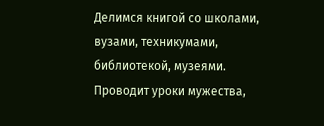Делимся книгой со школами, вузами, техникумами, библиотекой, музеями. Проводит уроки мужества,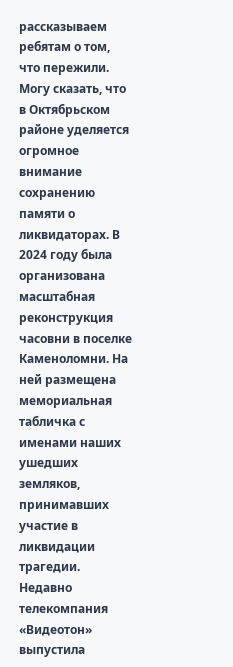рассказываем ребятам о том, что пережили. Могу сказать, что в Октябрьском районе уделяется огромное внимание сохранению памяти о ликвидаторах. В 2024 году была организована масштабная реконструкция часовни в поселке Каменоломни. На ней размещена мемориальная табличка с именами наших ушедших земляков, принимавших участие в ликвидации трагедии. Недавно телекомпания «Видеотон» выпустила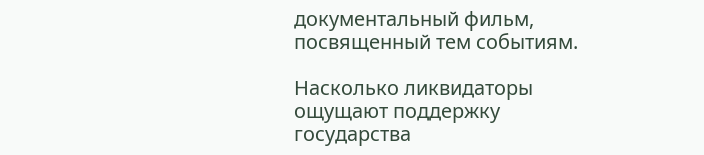документальный фильм, посвященный тем событиям.

Насколько ликвидаторы ощущают поддержку государства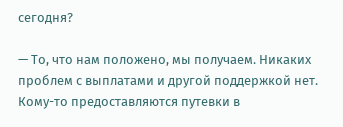сегодня?

— То, что нам положено, мы получаем. Никаких проблем с выплатами и другой поддержкой нет. Кому-то предоставляются путевки в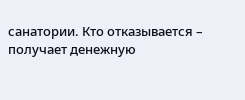санатории. Кто отказывается – получает денежную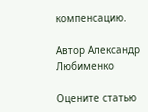компенсацию.

Автор Александр Любименко

Оцените статью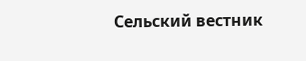Сельский вестник